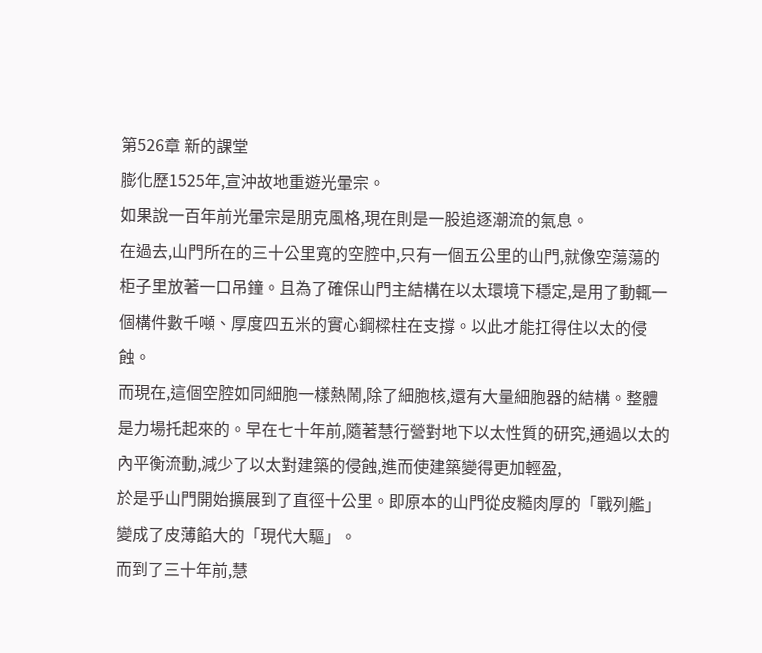第526章 新的課堂
膨化歷1525年,宣沖故地重遊光暈宗。
如果說一百年前光暈宗是朋克風格,現在則是一股追逐潮流的氣息。
在過去,山門所在的三十公里寬的空腔中,只有一個五公里的山門,就像空蕩蕩的柜子里放著一口吊鐘。且為了確保山門主結構在以太環境下穩定,是用了動輒一個構件數千噸、厚度四五米的實心鋼樑柱在支撐。以此才能扛得住以太的侵蝕。
而現在,這個空腔如同細胞一樣熱鬧,除了細胞核,還有大量細胞器的結構。整體是力場托起來的。早在七十年前,隨著慧行營對地下以太性質的研究,通過以太的內平衡流動,減少了以太對建築的侵蝕,進而使建築變得更加輕盈,
於是乎山門開始擴展到了直徑十公里。即原本的山門從皮糙肉厚的「戰列艦」變成了皮薄餡大的「現代大驅」。
而到了三十年前,慧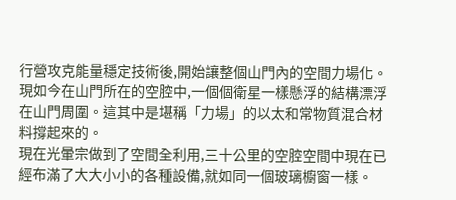行營攻克能量穩定技術後,開始讓整個山門內的空間力場化。
現如今在山門所在的空腔中,一個個衛星一樣懸浮的結構漂浮在山門周圍。這其中是堪稱「力場」的以太和常物質混合材料撐起來的。
現在光暈宗做到了空間全利用,三十公里的空腔空間中現在已經布滿了大大小小的各種設備,就如同一個玻璃櫥窗一樣。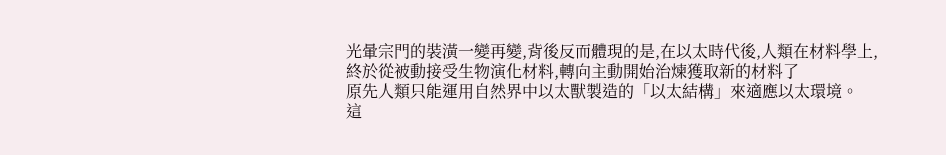光暈宗門的裝潢一變再變,背後反而體現的是,在以太時代後,人類在材料學上,終於從被動接受生物演化材料,轉向主動開始治煉獲取新的材料了
原先人類只能運用自然界中以太獸製造的「以太結構」來適應以太環境。
這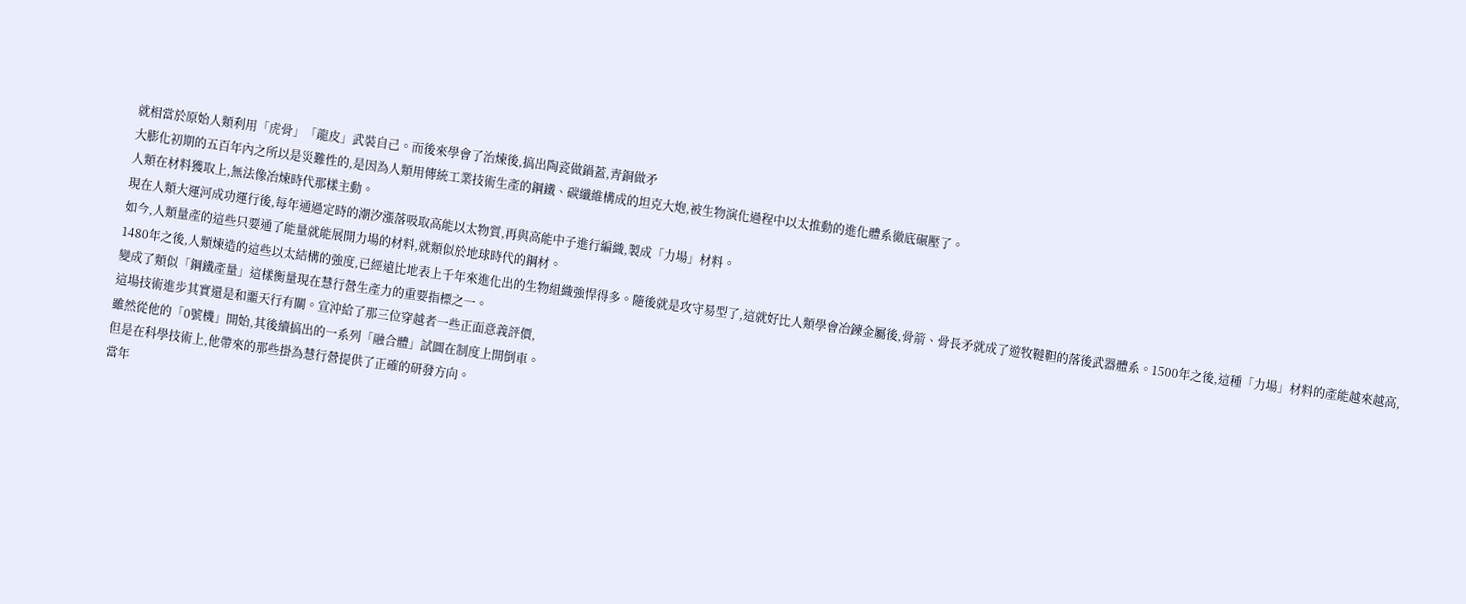就相當於原始人類利用「虎骨」「龍皮」武裝自己。而後來學會了治煉後,搞出陶瓷做鍋蓋,青銅做矛
大膨化初期的五百年內之所以是災難性的,是因為人類用傳統工業技術生產的鋼鐵、碳纖維構成的坦克大炮,被生物演化過程中以太推動的進化體系徹底碾壓了。
人類在材料獲取上,無法像冶煉時代那樣主動。
現在人類大運河成功運行後,每年通過定時的潮汐漲落吸取高能以太物質,再與高能中子進行編織,製成「力場」材料。
如今,人類量產的這些只要通了能量就能展開力場的材料,就類似於地球時代的鋼材。
1480年之後,人類煉造的這些以太結構的強度,已經遠比地表上千年來進化出的生物組織強悍得多。隨後就是攻守易型了,這就好比人類學會冶鍊金屬後,骨箭、骨長矛就成了遊牧韃靼的落後武器體系。1500年之後,這種「力場」材料的產能越來越高,變成了類似「鋼鐵產量」這樣衡量現在慧行營生產力的重要指標之一。
這場技術進步其實還是和噩天行有關。宣沖給了那三位穿越者一些正面意義評價,
雖然從他的「0號機」開始,其後續搞出的一系列「融合體」試圖在制度上開倒車。
但是在科學技術上,他帶來的那些掛為慧行營提供了正確的研發方向。
當年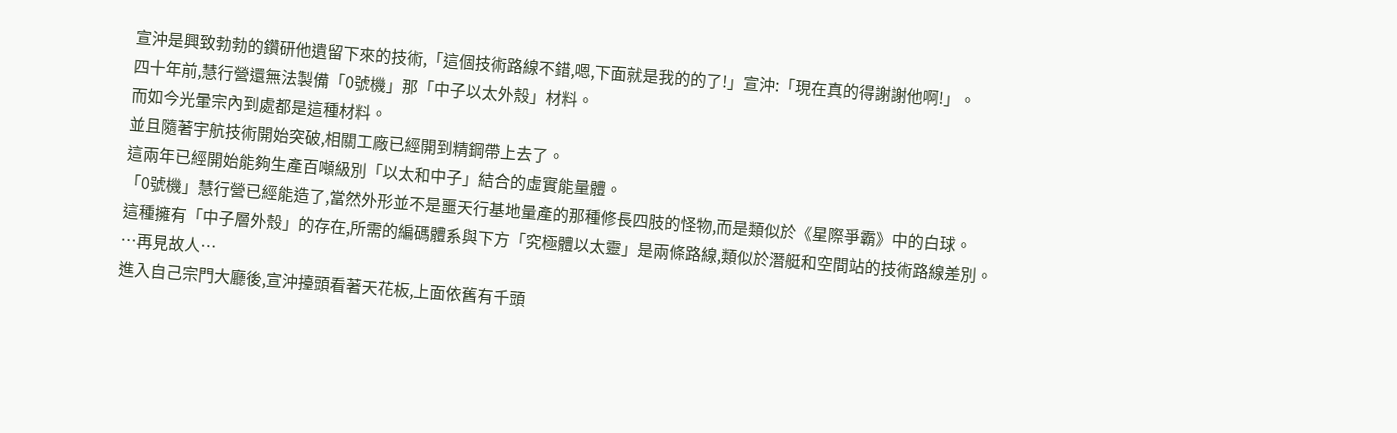宣沖是興致勃勃的鑽研他遺留下來的技術,「這個技術路線不錯,嗯,下面就是我的的了!」宣沖:「現在真的得謝謝他啊!」。
四十年前,慧行營還無法製備「0號機」那「中子以太外殼」材料。
而如今光暈宗內到處都是這種材料。
並且隨著宇航技術開始突破,相關工廠已經開到精鋼帶上去了。
這兩年已經開始能夠生產百噸級別「以太和中子」結合的虛實能量體。
「0號機」慧行營已經能造了,當然外形並不是噩天行基地量產的那種修長四肢的怪物,而是類似於《星際爭霸》中的白球。
這種擁有「中子層外殼」的存在,所需的編碼體系與下方「究極體以太靈」是兩條路線,類似於潛艇和空間站的技術路線差別。
…再見故人…
進入自己宗門大廳後,宣沖擡頭看著天花板,上面依舊有千頭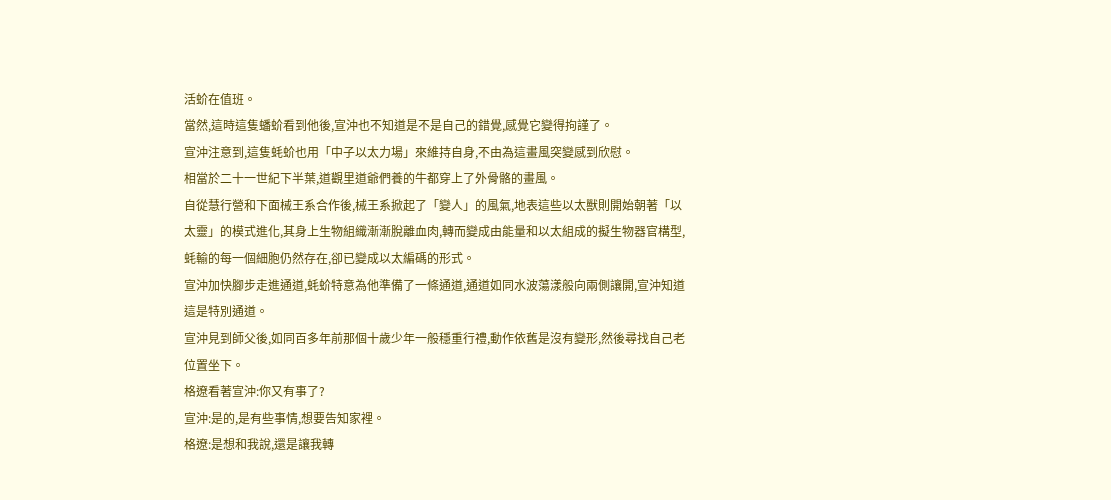活蚧在值班。
當然,這時這隻蟠蚧看到他後,宣沖也不知道是不是自己的錯覺,感覺它變得拘謹了。
宣沖注意到,這隻蚝蚧也用「中子以太力場」來維持自身,不由為這畫風突變感到欣慰。
相當於二十一世紀下半葉,道觀里道爺們養的牛都穿上了外骨骼的畫風。
自從慧行營和下面械王系合作後,械王系掀起了「變人」的風氣,地表這些以太獸則開始朝著「以太靈」的模式進化,其身上生物組織漸漸脫離血肉,轉而變成由能量和以太組成的擬生物器官構型,蚝輸的每一個細胞仍然存在,卻已變成以太編碼的形式。
宣沖加快腳步走進通道,蚝蚧特意為他準備了一條通道,通道如同水波蕩漾般向兩側讓開,宣沖知道這是特別通道。
宣沖見到師父後,如同百多年前那個十歲少年一般穩重行禮,動作依舊是沒有變形,然後尋找自己老位置坐下。
格遼看著宣沖:你又有事了?
宣沖:是的,是有些事情,想要告知家裡。
格遼:是想和我說,還是讓我轉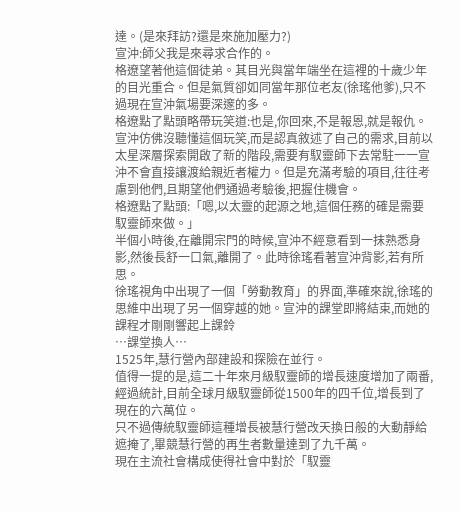達。(是來拜訪?還是來施加壓力?)
宣沖:師父我是來尋求合作的。
格遼望著他這個徒弟。其目光與當年端坐在這裡的十歲少年的目光重合。但是氣質卻如同當年那位老友(徐瑤他爹),只不過現在宣沖氣場要深邃的多。
格遼點了點頭略帶玩笑道:也是,你回來,不是報恩,就是報仇。
宣沖仿佛沒聽懂這個玩笑,而是認真敘述了自己的需求,目前以太星深層探索開啟了新的階段,需要有馭靈師下去常駐一一宣沖不會直接讓渡給親近者權力。但是充滿考驗的項目,往往考慮到他們,且期望他們通過考驗後,把握住機會。
格遼點了點頭:「嗯,以太靈的起源之地,這個任務的確是需要馭靈師來做。」
半個小時後,在離開宗門的時候,宣沖不經意看到一抹熟悉身影,然後長舒一口氣,離開了。此時徐瑤看著宣沖背影,若有所思。
徐瑤視角中出現了一個「勞動教育」的界面,準確來說,徐瑤的思維中出現了另一個穿越的她。宣沖的課堂即將結束,而她的課程才剛剛響起上課鈴
…課堂換人…
1525年,慧行營內部建設和探險在並行。
值得一提的是,這二十年來月級馭靈師的增長速度增加了兩番,經過統計,目前全球月級馭靈師從1500年的四千位,增長到了現在的六萬位。
只不過傳統馭靈師這種增長被慧行營改天換日般的大動靜給遮掩了,畢競慧行營的再生者數量達到了九千萬。
現在主流社會構成使得社會中對於「馭靈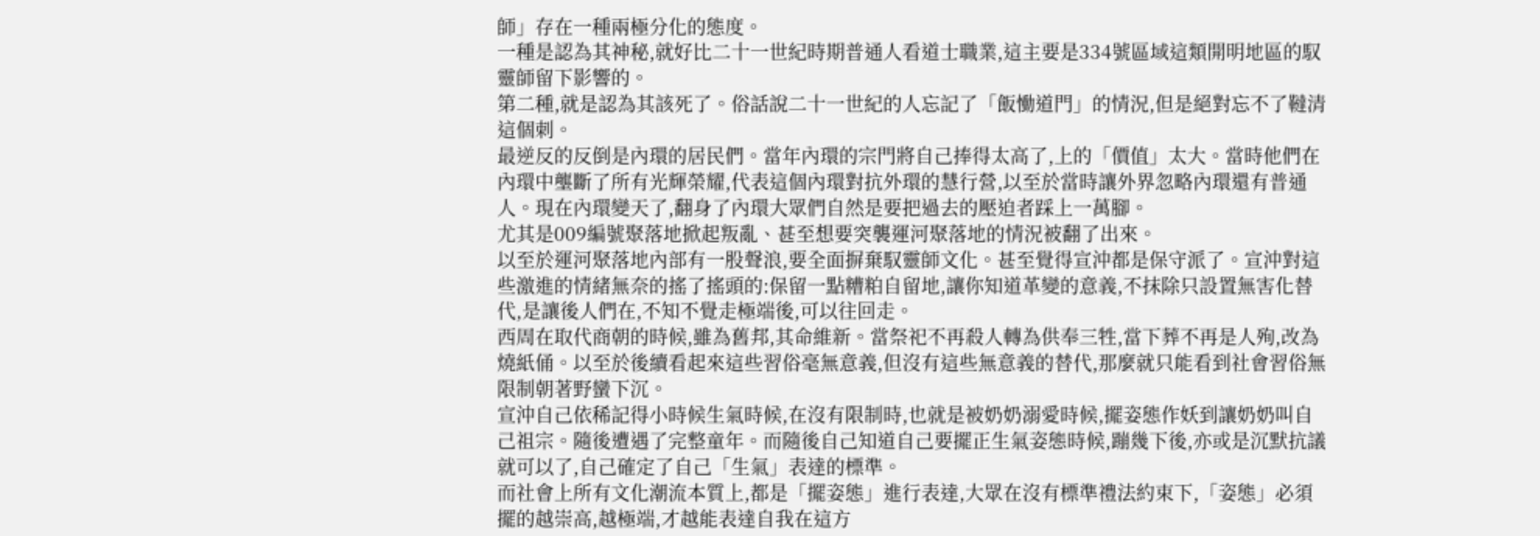師」存在一種兩極分化的態度。
一種是認為其神秘,就好比二十一世紀時期普通人看道士職業,這主要是334號區域這類開明地區的馭靈師留下影響的。
第二種,就是認為其該死了。俗話說二十一世紀的人忘記了「飯慟道門」的情況,但是絕對忘不了韃清這個刺。
最逆反的反倒是內環的居民們。當年內環的宗門將自己捧得太高了,上的「價值」太大。當時他們在內環中壟斷了所有光輝榮耀,代表這個內環對抗外環的慧行營,以至於當時讓外界忽略內環還有普通人。現在內環變天了,翻身了內環大眾們自然是要把過去的壓迫者踩上一萬腳。
尤其是009編號聚落地掀起叛亂、甚至想要突襲運河聚落地的情況被翻了出來。
以至於運河聚落地內部有一股聲浪,要全面摒棄馭靈師文化。甚至覺得宣沖都是保守派了。宣沖對這些激進的情緒無奈的搖了搖頭的:保留一點糟粕自留地,讓你知道革變的意義,不抹除只設置無害化替代,是讓後人們在,不知不覺走極端後,可以往回走。
西周在取代商朝的時候,雖為舊邦,其命維新。當祭祀不再殺人轉為供奉三牲,當下葬不再是人殉,改為燒紙俑。以至於後續看起來這些習俗毫無意義,但沒有這些無意義的替代,那麼就只能看到社會習俗無限制朝著野蠻下沉。
宣沖自己依稀記得小時候生氣時候,在沒有限制時,也就是被奶奶溺愛時候,擺姿態作妖到讓奶奶叫自己祖宗。隨後遭遇了完整童年。而隨後自己知道自己要擺正生氣姿態時候,蹦幾下後,亦或是沉默抗議就可以了,自己確定了自己「生氣」表達的標準。
而社會上所有文化潮流本質上,都是「擺姿態」進行表達,大眾在沒有標準禮法約束下,「姿態」必須擺的越崇高,越極端,才越能表達自我在這方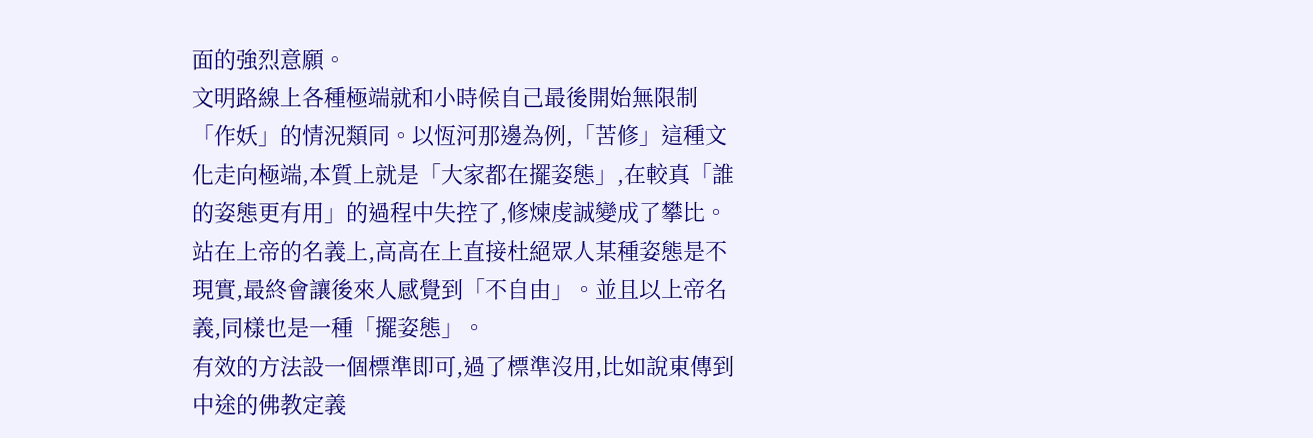面的強烈意願。
文明路線上各種極端就和小時候自己最後開始無限制「作妖」的情況類同。以恆河那邊為例,「苦修」這種文化走向極端,本質上就是「大家都在擺姿態」,在較真「誰的姿態更有用」的過程中失控了,修煉虔誠變成了攀比。
站在上帝的名義上,高高在上直接杜絕眾人某種姿態是不現實,最終會讓後來人感覺到「不自由」。並且以上帝名義,同樣也是一種「擺姿態」。
有效的方法設一個標準即可,過了標準沒用,比如說東傳到中途的佛教定義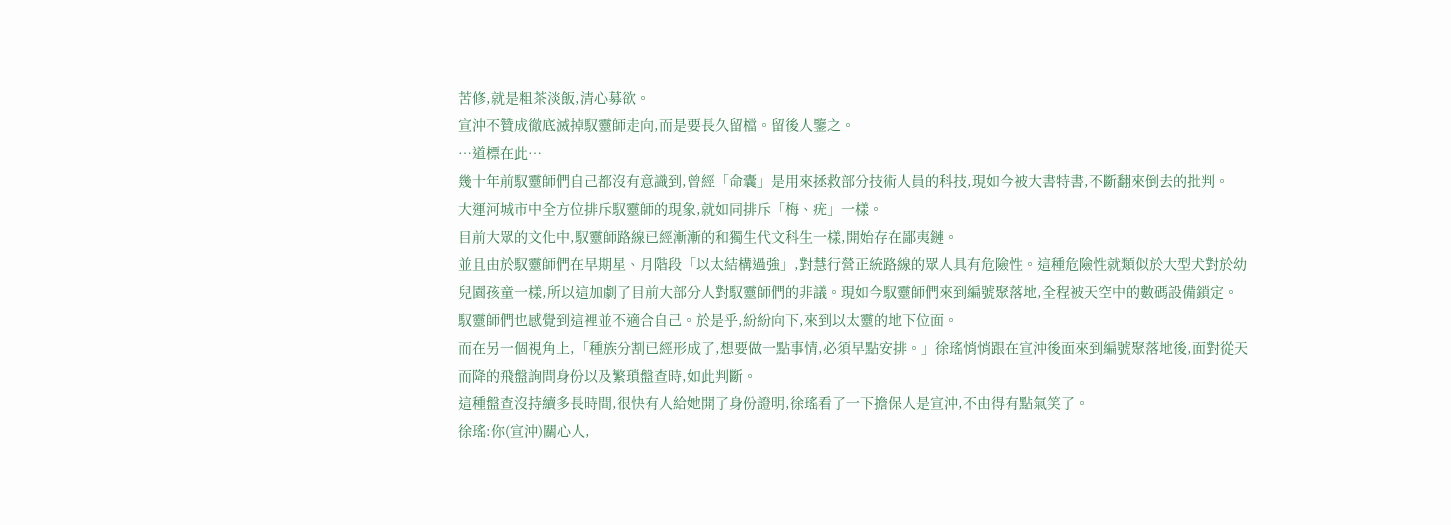苦修,就是粗茶淡飯,清心募欲。
宣沖不贊成徹底滅掉馭靈師走向,而是要長久留檔。留後人鑒之。
…道標在此…
幾十年前馭靈師們自己都沒有意識到,曾經「命囊」是用來拯救部分技術人員的科技,現如今被大書特書,不斷翻來倒去的批判。
大運河城市中全方位排斥馭靈師的現象,就如同排斥「梅、疣」一樣。
目前大眾的文化中,馭靈師路線已經漸漸的和獨生代文科生一樣,開始存在鄙夷鏈。
並且由於馭靈師們在早期星、月階段「以太結構過強」,對慧行營正統路線的眾人具有危險性。這種危險性就類似於大型犬對於幼兒園孩童一樣,所以這加劇了目前大部分人對馭靈師們的非議。現如今馭靈師們來到編號聚落地,全程被天空中的數碼設備鎖定。
馭靈師們也感覺到這裡並不適合自己。於是乎,紛紛向下,來到以太靈的地下位面。
而在另一個視角上,「種族分割已經形成了,想要做一點事情,必須早點安排。」徐瑤悄悄跟在宣沖後面來到編號聚落地後,面對從天而降的飛盤詢問身份以及繁瑣盤查時,如此判斷。
這種盤查沒持續多長時間,很快有人給她開了身份證明,徐瑤看了一下擔保人是宣沖,不由得有點氣笑了。
徐瑤:你(宣沖)關心人,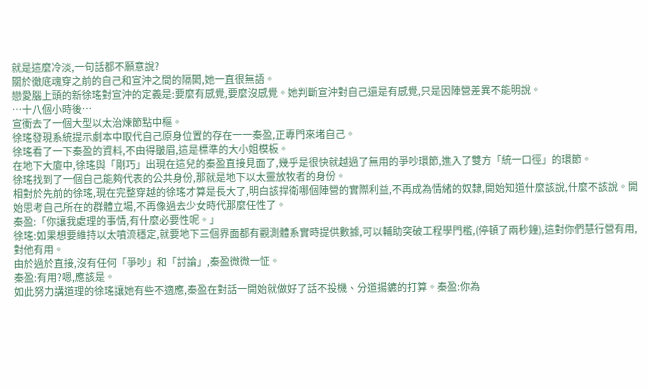就是這麼冷淡,一句話都不願意說?
關於徹底魂穿之前的自己和宣沖之間的隔閡,她一直很無語。
戀愛腦上頭的新徐瑤對宣沖的定義是:要麼有感覺,要麼沒感覺。她判斷宣沖對自己還是有感覺,只是因陣營差異不能明說。
…十八個小時後…
宣衝去了一個大型以太治煉節點中樞。
徐瑤發現系統提示劇本中取代自己原身位置的存在一一秦盈,正專門來堵自己。
徐瑤看了一下秦盈的資料,不由得皺眉,這是標準的大小姐模板。
在地下大廈中,徐瑤與「剛巧」出現在這兒的秦盈直接見面了,幾乎是很快就越過了無用的爭吵環節,進入了雙方「統一口徑」的環節。
徐瑤找到了一個自己能夠代表的公共身份,那就是地下以太靈放牧者的身份。
相對於先前的徐瑤,現在完整穿越的徐瑤才算是長大了,明白該捍衛哪個陣營的實際利益,不再成為情緒的奴隸,開始知道什麼該說,什麼不該說。開始思考自己所在的群體立場,不再像過去少女時代那麼任性了。
秦盈:「你讓我處理的事情,有什麼必要性呢。」
徐瑤:如果想要維持以太噴流穩定,就要地下三個界面都有觀測體系實時提供數據,可以輔助突破工程學門檻,(停頓了兩秒鐘),這對你們慧行營有用,對他有用。
由於過於直接,沒有任何「爭吵」和「討論」,秦盈微微一怔。
秦盈:有用?嗯,應該是。
如此努力講道理的徐瑤讓她有些不適應,秦盈在對話一開始就做好了話不投機、分道揚鑣的打算。秦盈:你為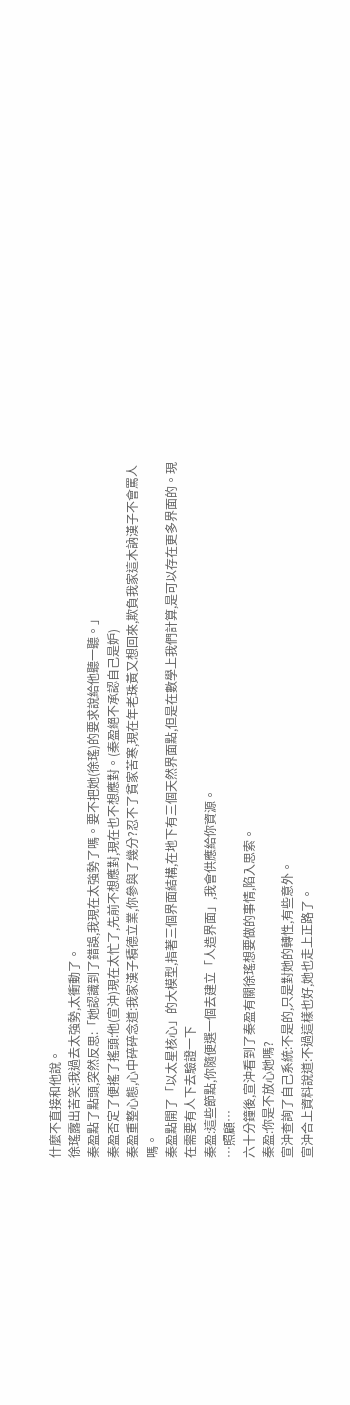什麼不直接和他說。
徐瑤露出苦笑:我過去太強勢,太衝動了。
秦盈點了點頭,突然反思:「她認識到了錯誤,我現在太強勢了嗎。要不把她(徐瑤)的要求說給他聽一聽。」
秦盈否定了便搖了搖頭:他(宣沖)現在太忙了,先前不想應對,現在也不想應對。(秦盈絕不承認自己是妒)
秦盈重整心態,心中碎碎念道:我家漢子積德立業,你參與了幾分?忍不了貧家苦寒,現在年老珠黃又想回來,欺負我家這木訥漢子不會罵人嗎。
秦盈點開了「以太星核心」的大模型,指著三個界面結構,在地下有三個天然界面點,但是在數學上我們計算,是可以存在更多界面的。現在需要有人下去驗證一下
秦盈:這些節點,你隨便選一個去建立「人造界面」,我會供應給你資源。
…照顧…
六十分鐘後,宣沖看到了秦盈有關徐瑤想要做的事情,陷入思索。
秦盈:你是不放心她嗎?
宣沖查詢了自己系統:不是的,只是對她的轉性,有些意外。
宣沖合上資料說道:不過這樣也好,她也走上正路了。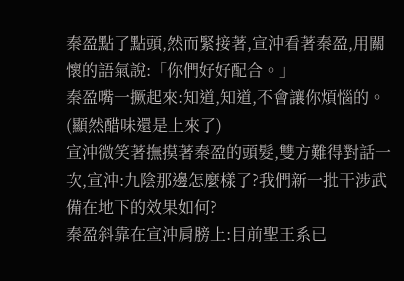秦盈點了點頭,然而緊接著,宣沖看著秦盈,用關懷的語氣說:「你們好好配合。」
秦盈嘴一撅起來:知道,知道,不會讓你煩惱的。(顯然醋味還是上來了)
宣沖微笑著撫摸著秦盈的頭髮,雙方難得對話一次,宣沖:九陰那邊怎麼樣了?我們新一批干涉武備在地下的效果如何?
秦盈斜靠在宣沖肩膀上:目前聖王系已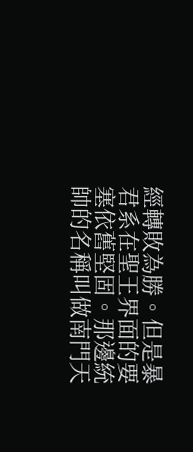經轉敗為勝。但是暴君系在聖王界面的要塞依舊堅固。那邊統帥的名稱叫做南門天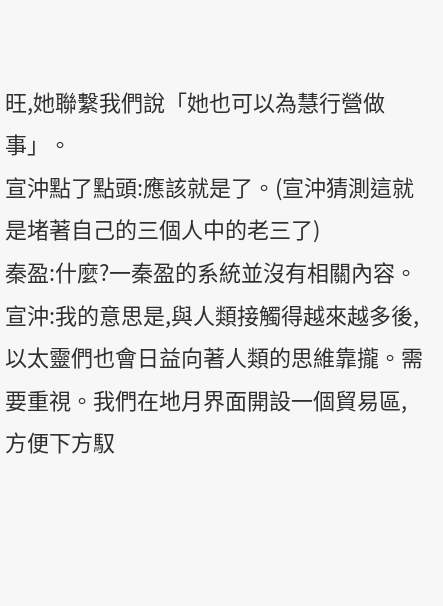旺,她聯繫我們說「她也可以為慧行營做事」。
宣沖點了點頭:應該就是了。(宣沖猜測這就是堵著自己的三個人中的老三了)
秦盈:什麼?一秦盈的系統並沒有相關內容。
宣沖:我的意思是,與人類接觸得越來越多後,以太靈們也會日益向著人類的思維靠攏。需要重視。我們在地月界面開設一個貿易區,方便下方馭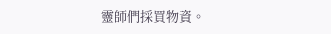靈師們採買物資。